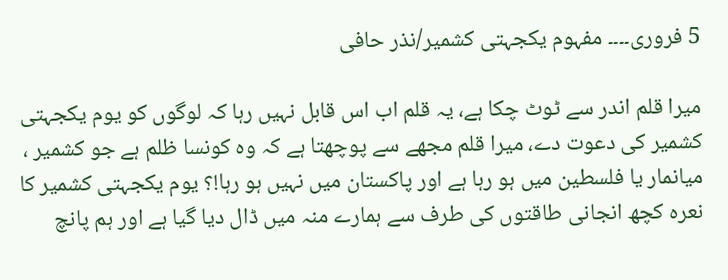5 فروری۔۔۔۔ مفہوم یکجہتی کشمیر/نذر حافی

میرا قلم اندر سے ٹوٹ چکا ہے، یہ قلم اب اس قابل نہیں رہا کہ لوگوں کو یوم یکجہتی کشمیر کی دعوت دے، میرا قلم مجھے سے پوچھتا ہے کہ وہ کونسا ظلم ہے جو کشمیر ، میانمار یا فلسطین میں ہو رہا ہے اور پاکستان میں نہیں ہو رہا!؟ یوم یکجہتی کشمیر کا نعرہ کچھ انجانی طاقتوں کی طرف سے ہمارے منہ میں ڈال دیا گیا ہے اور ہم پانچ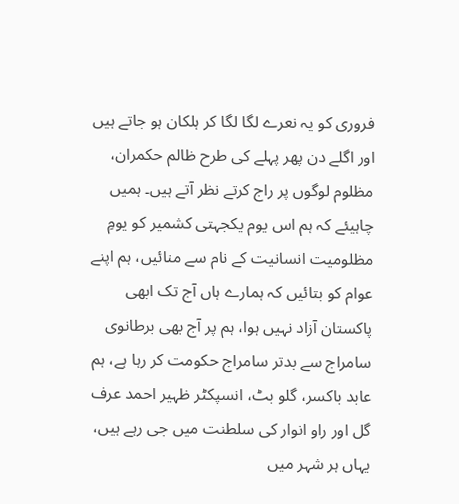فروری کو یہ نعرے لگا لگا کر ہلکان ہو جاتے ہیں اور اگلے دن پھر پہلے کی طرح ظالم حکمران، مظلوم لوگوں پر راج کرتے نظر آتے ہیں۔ ہمیں چاہیئے کہ ہم اس یوم یکجہتی کشمیر کو یومِ مظلومیت انسانیت کے نام سے منائیں، ہم اپنے عوام کو بتائیں کہ ہمارے ہاں آج تک ابھی پاکستان آزاد نہیں ہوا، ہم پر آج بھی برطانوی سامراج سے بدتر سامراج حکومت کر رہا ہے، ہم عابد باکسر، گلو بٹ، انسپکٹر ظہیر احمد عرف گل اور راو انوار کی سلطنت میں جی رہے ہیں، یہاں ہر شہر میں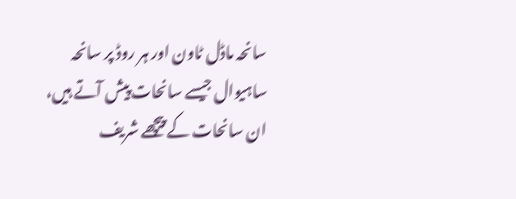سانحہ ماڈل ٹاون اور ہر روڈ پر سانحہ ساہیوال جیسے سانحات پیش آتے ہیں، ان سانحات کے پیچھے شریف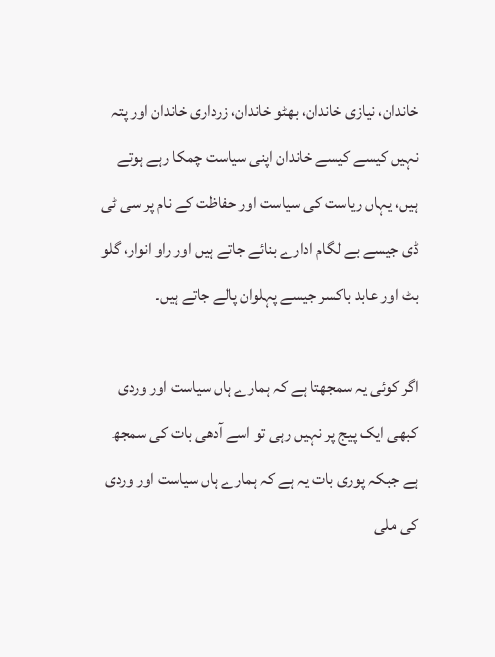خاندان، نیازی خاندان، بھٹو خاندان، زرداری خاندان اور پتہ نہیں کیسے کیسے خاندان اپنی سیاست چمکا رہے ہوتے ہیں، یہاں ریاست کی سیاست اور حفاظت کے نام پر سی ٹی ڈی جیسے بے لگام ادارے بنائے جاتے ہیں اور راو انوار، گلو بٹ اور عابد باکسر جیسے پہلوان پالے جاتے ہیں۔

اگر کوئی یہ سمجھتا ہے کہ ہمارے ہاں سیاست اور وردی کبھی ایک پیج پر نہیں رہی تو اسے آدھی بات کی سمجھ ہے جبکہ پوری بات یہ ہے کہ ہمارے ہاں سیاست اور وردی کی ملی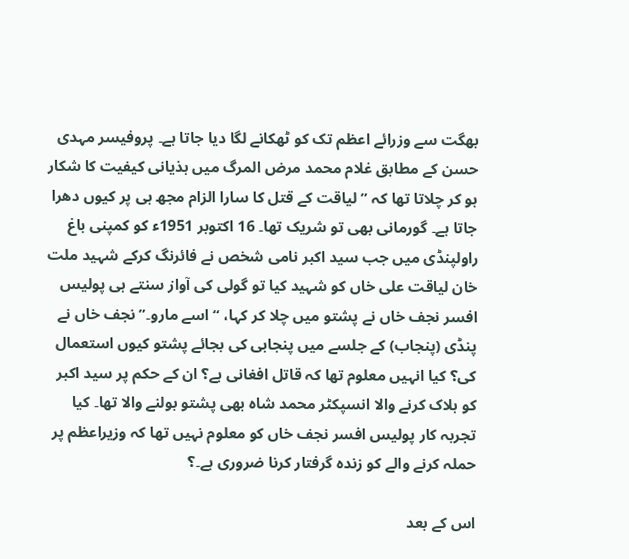بھگت سے وزرائے اعظم تک کو ٹھکانے لگا دیا جاتا ہے۔ پروفیسر مہدی حسن کے مطابق غلام محمد مرض المرگ میں ہذیانی کیفیت کا شکار ہو کر چلاتا تھا کہ ”لیاقت کے قتل کا سارا الزام مجھ ہی پر کیوں دھرا جاتا ہے۔ گورمانی بھی تو شریک تھا۔ 16 اکتوبر 1951ء کو کمپنی باغ راولپنڈی میں جب سید اکبر نامی شخص نے فائرنگ کرکے شہید ملت خان لیاقت علی خاں کو شہید کیا تو گولی کی آواز سنتے ہی پولیس افسر نجف خاں نے پشتو میں چلا کر کہا، “اسے مارو۔” نجف خاں نے پنڈی (پنجاب) کے جلسے میں پنجابی کی بجائے پشتو کیوں استعمال کی؟ کیا انہیں معلوم تھا کہ قاتل افغانی ہے؟ ان کے حکم پر سید اکبر کو ہلاک کرنے والا انسپکٹر محمد شاہ بھی پشتو بولنے والا تھا۔ کیا تجربہ کار پولیس افسر نجف خاں کو معلوم نہیں تھا کہ وزیراعظم پر حملہ کرنے والے کو زندہ گرفتار کرنا ضروری ہے۔؟

اس کے بعد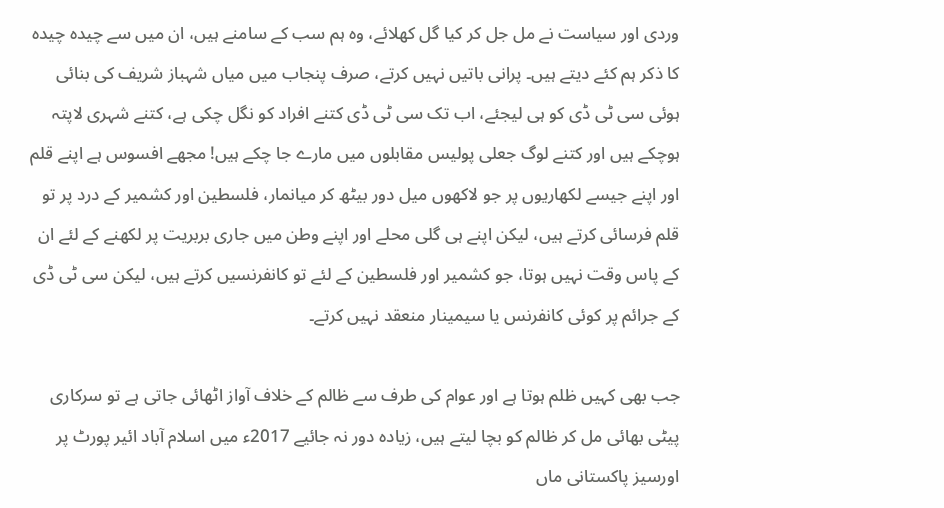وردی اور سیاست نے مل جل کر کیا گل کھلائے، وہ ہم سب کے سامنے ہیں، ان میں سے چیدہ چیدہ کا ذکر ہم کئے دیتے ہیں۔ پرانی باتیں نہیں کرتے، صرف پنجاب میں میاں شہباز شریف کی بنائی ہوئی سی ٹی ڈی کو ہی لیجئے، اب تک سی ٹی ڈی کتنے افراد کو نگل چکی ہے، کتنے شہری لاپتہ ہوچکے ہیں اور کتنے لوگ جعلی پولیس مقابلوں میں مارے جا چکے ہیں! مجھے افسوس ہے اپنے قلم اور اپنے جیسے لکھاریوں پر جو لاکھوں میل دور بیٹھ کر میانمار، فلسطین اور کشمیر کے درد پر تو قلم فرسائی کرتے ہیں، لیکن اپنے ہی گلی محلے اور اپنے وطن میں جاری بربریت پر لکھنے کے لئے ان کے پاس وقت نہیں ہوتا، جو کشمیر اور فلسطین کے لئے تو کانفرنسیں کرتے ہیں، لیکن سی ٹی ڈی کے جرائم پر کوئی کانفرنس یا سیمینار منعقد نہیں کرتے۔

جب بھی کہیں ظلم ہوتا ہے اور عوام کی طرف سے ظالم کے خلاف آواز اٹھائی جاتی ہے تو سرکاری پیٹی بھائی مل کر ظالم کو بچا لیتے ہیں، زیادہ دور نہ جائیے 2017ء میں اسلام آباد ائیر پورٹ پر اورسیز پاکستانی ماں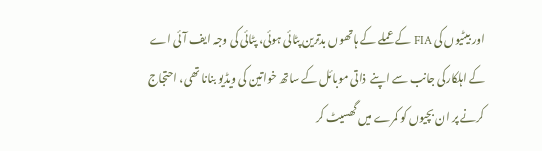اور بیٹیوں کی FIA کے عملے کے ہاتھوں بدترین پٹائی ہوئی، پٹائی کی وجہ ایف آئی اے کے اہلکارکی جانب سے اپنے  ذاتی موبائل کے ساتھ خواتین کی ویڈیو بنانا تھی، احتجاج کرنے پر ان بچیوں کو کمرے میں گھسیٹ کر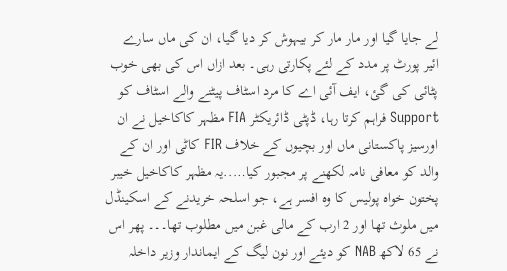لے جایا گیا اور مار مار کر بیہوش کر دیا گیا، ان کی ماں سارے ائیر پورٹ پر مدد کے لئے پکارتی رہی۔ بعد ازاں اس کی بھی خوب پٹائی کی گئ، ایف آئی اے کا مرد اسٹاف پیٹنے والے اسٹاف کو Support فراہم کرتا رہا، ڈپٹی ڈائریکٹر FIA مظہر کاکاخیل نے ان اورسیز پاکستانی ماں اور بچیوں کے خلاف FIR کاٹی اور ان کے والد کو معافی نامہ لکھنے پر مجبور کیا…..یہ مظہر کاکاخیل خیبر پختون خواہ پولیس کا وە افسر ہے، جو اسلحہ خریدنے کے اسکینڈل میں ملوث تھا اور 2 ارب کے مالی غبن میں مطلوب تھا۔۔۔ پھر اس نے 65 لاکھ NAB کو دیئے اور نون لیگ کے ایماندار وزیر داخلہ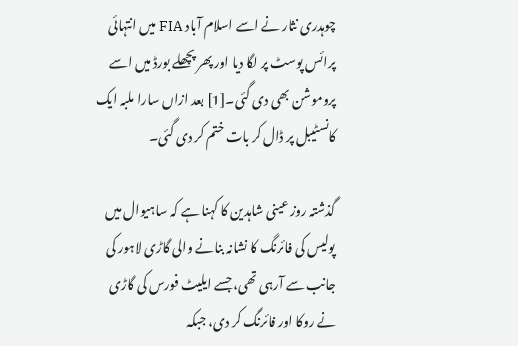چوہدری نثار نے اسے اسلام آباد FIA میں انتہائی پرائس پوسٹ پر لگا دیا اور پھر پچھلے بورڈ میں اسے پروموشن بھی دی گئی۔[1] بعد ازاں سارا ملبہ ایک کانسٹیبل پر ڈال کر بات ختم کر دی گئی۔

گذشتہ روز عینی شاہدین کا کہنا ہے کہ ساہیوال میں پولیس کی فائرنگ کا نشانہ بنانے والی گاڑی لاہور کی جانب سے آرہی تھی، جسے ایلیٹ فورس کی گاڑی نے روکا اور فائرنگ کر دی، جبکہ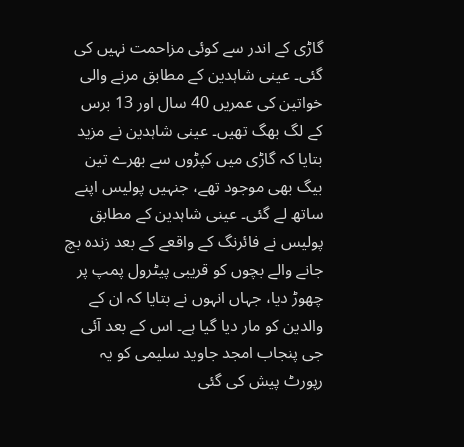گاڑی کے اندر سے کوئی مزاحمت نہیں کی گئی۔ عینی شاہدین کے مطابق مرنے والی خواتین کی عمریں 40 سال اور 13 برس کے لگ بھگ تھیں۔ عینی شاہدین نے مزید بتایا کہ گاڑی میں کپڑوں سے بھرے تین بیگ بھی موجود تھے، جنہیں پولیس اپنے ساتھ لے گئی۔ عینی شاہدین کے مطابق پولیس نے فائرنگ کے واقعے کے بعد زندہ بچ جانے والے بچوں کو قریبی پیٹرول پمپ پر چھوڑ دیا، جہاں انہوں نے بتایا کہ ان کے والدین کو مار دیا گیا ہے۔ اس کے بعد آئی جی پنجاب امجد جاوید سلیمی کو یہ رپورٹ پیش کی گئی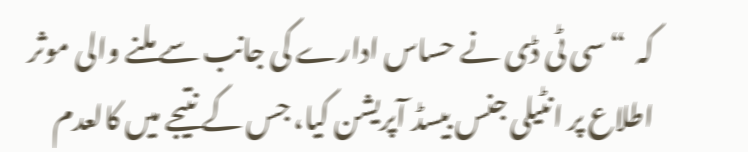کہ  “سی ٹی ڈی نے حساس ادارے کی جانب سے ملنے والی موثر اطلاع پر انٹیلی جنس بیسڈ آپریشن کیا، جس کے نتیجے میں کالعدم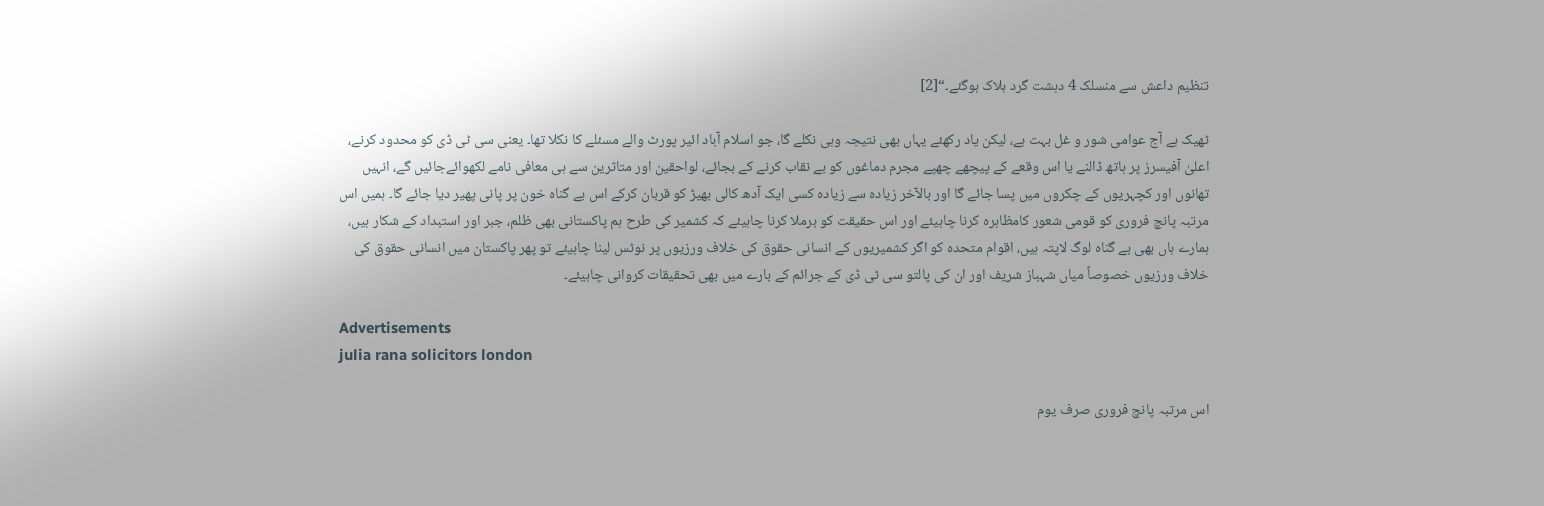تنظیم داعش سے منسلک 4 دہشت گرد ہلاک ہوگئے۔“[2]

ٹھیک ہے آج عوامی شور و غل بہت ہے، لیکن یاد رکھئے یہاں بھی نتیجہ وہی نکلے گا، جو اسلام آباد ائیر پورٹ والے مسئلے کا نکلا تھا۔ یعنی سی ٹی ڈی کو محدود کرنے، اعلیٰ آفیسرز پر ہاتھ ڈالنے یا اس وقعے کے پیچھے چھپے مجرم دماغوں کو بے نقاب کرنے کے بجائے، لواحقین اور متاثرین سے ہی معافی نامے لکھوائےجائیں گے، انہیں تھانوں اور کچہریوں کے چکروں میں پسا جائے گا اور بالآخر زیادہ سے زیادہ کسی ایک آدھ کالی بھیڑ کو قربان کرکے اس بے گناہ خون پر پانی پھیر دیا جائے گا۔ ہمیں اس مرتبہ پانچ فروری کو قومی شعور کامظاہرہ کرنا چاہیئے اور اس حقیقت کو برملا کرنا چاہیئے کہ کشمیر کی طرح ہم پاکستانی بھی ظلم، جبر اور استبداد کے شکار ہیں، ہمارے ہاں بھی بے گناہ لوگ لاپتہ ہیں، اقوام متحدہ کو اگر کشمیریوں کے انسانی حقوق کی خلاف ورزیوں پر نوٹس لینا چاہیئے تو پھر پاکستان میں انسانی حقوق کی خلاف ورزیوں خصوصاً میاں شہباز شریف اور ان کی پالتو سی ٹی ڈی کے جرائم کے بارے میں بھی تحقیقات کروانی چاہیئے۔

Advertisements
julia rana solicitors london

اس مرتبہ پانچ فروری صرف یوم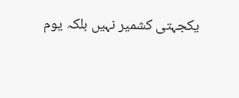یکجہتی کشمیر نہیں بلکہ یوم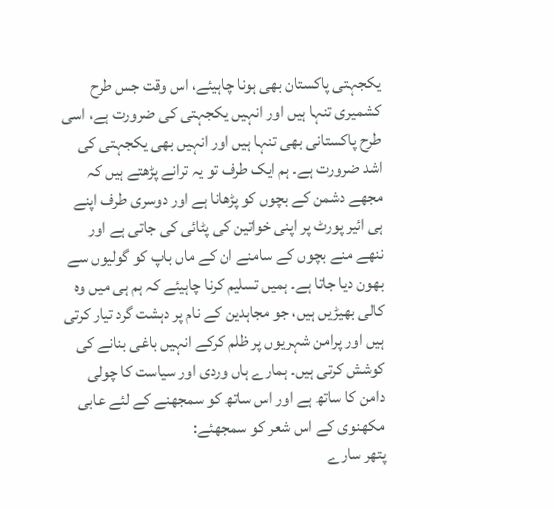یکجہتی پاکستان بھی ہونا چاہیئے، اس وقت جس طرح کشمیری تنہا ہیں اور انہیں یکجہتی کی ضرورت ہے، اسی طرح پاکستانی بھی تنہا ہیں اور انہیں بھی یکجہتی کی اشد ضرورت ہے۔ ہم ایک طرف تو یہ ترانے پڑھتے ہیں کہ مجھے دشمن کے بچوں کو پڑھانا ہے اور دوسری طرف اپنے ہی ائیر پورٹ پر اپنی خواتین کی پٹائی کی جاتی ہے اور ننھے منے بچوں کے سامنے ان کے ماں باپ کو گولیوں سے بھون دیا جاتا ہے۔ ہمیں تسلیم کرنا چاہیئے کہ ہم ہی میں وہ کالی بھیڑیں ہیں، جو مجاہدین کے نام پر دہشت گرد تیار کرتی ہیں اور پرامن شہریوں پر ظلم کرکے انہیں باغی بنانے کی کوشش کرتی ہیں۔ ہمارے ہاں وردی اور سیاست کا چولی دامن کا ساتھ ہے اور اس ساتھ کو سمجھنے کے لئے عابی مکھنوی کے اس شعر کو سمجھئے:
پتھر سارے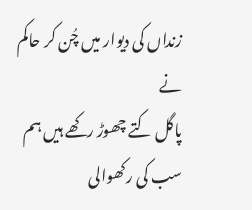زنداں کی دیوار میں چُن کر حاکم نے
پاگل کتے چھوڑ رکھے ہیں ہم سب کی رکھوالی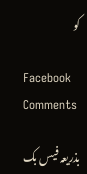کو

Facebook Comments

بذریعہ فیس بک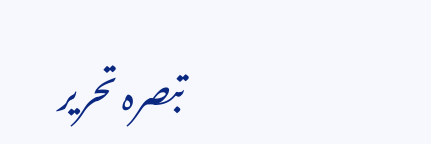تبصرہ تحریر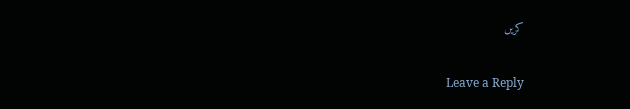کریں

Leave a Reply